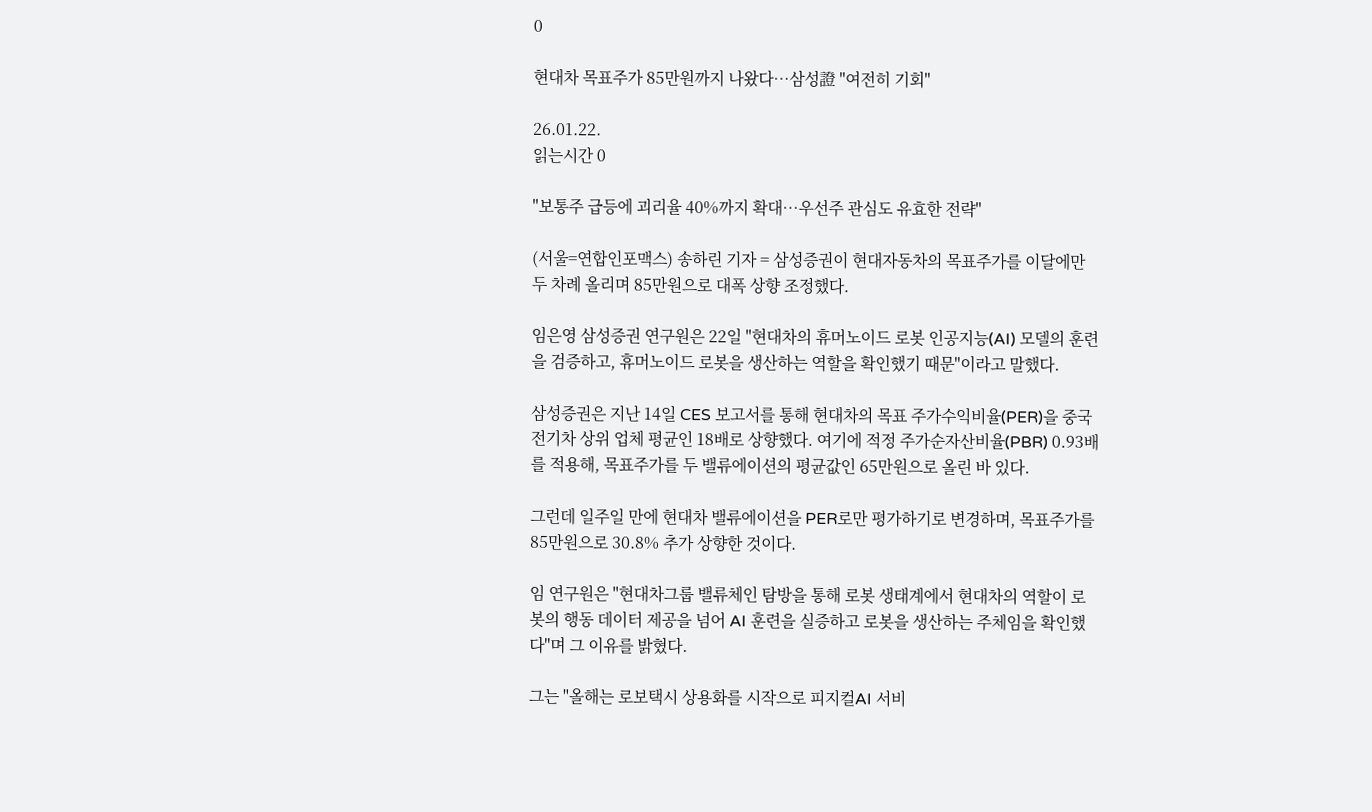0

현대차 목표주가 85만원까지 나왔다…삼성證 "여전히 기회"

26.01.22.
읽는시간 0

"보통주 급등에 괴리율 40%까지 확대…우선주 관심도 유효한 전략"

(서울=연합인포맥스) 송하린 기자 = 삼성증권이 현대자동차의 목표주가를 이달에만 두 차례 올리며 85만원으로 대폭 상향 조정했다.

임은영 삼성증권 연구원은 22일 "현대차의 휴머노이드 로봇 인공지능(AI) 모델의 훈련을 검증하고, 휴머노이드 로봇을 생산하는 역할을 확인했기 때문"이라고 말했다.

삼성증권은 지난 14일 CES 보고서를 통해 현대차의 목표 주가수익비율(PER)을 중국 전기차 상위 업체 평균인 18배로 상향했다. 여기에 적정 주가순자산비율(PBR) 0.93배를 적용해, 목표주가를 두 밸류에이션의 평균값인 65만원으로 올린 바 있다.

그런데 일주일 만에 현대차 밸류에이션을 PER로만 평가하기로 변경하며, 목표주가를 85만원으로 30.8% 추가 상향한 것이다.

임 연구원은 "현대차그룹 밸류체인 탐방을 통해 로봇 생태계에서 현대차의 역할이 로봇의 행동 데이터 제공을 넘어 AI 훈련을 실증하고 로봇을 생산하는 주체임을 확인했다"며 그 이유를 밝혔다.

그는 "올해는 로보택시 상용화를 시작으로 피지컬AI 서비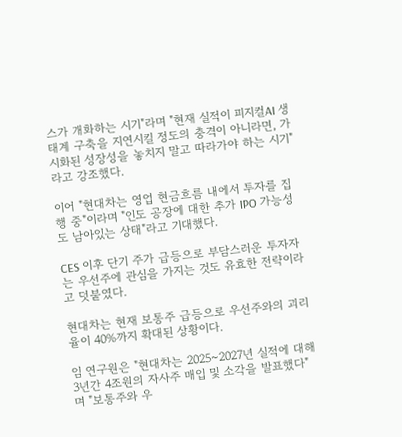스가 개화하는 시기"라며 "현재 실적이 피지컬AI 생태계 구축을 지연시킬 정도의 충격이 아니라면, 가시화된 성장성을 놓치지 말고 따라가야 하는 시기"라고 강조했다.

이어 "현대차는 영업 현금흐름 내에서 투자를 집행 중"이라며 "인도 공장에 대한 추가 IPO 가능성도 남아있는 상태"라고 기대했다.

CES 이후 단기 주가 급등으로 부담스러운 투자자는 우선주에 관심을 가지는 것도 유효한 전략이라고 덧붙였다.

현대차는 현재 보통주 급등으로 우선주와의 괴리율이 40%까지 확대된 상황이다.

임 연구원은 "현대차는 2025~2027년 실적에 대해 3년간 4조원의 자사주 매입 및 소각을 발표했다"며 "보통주와 우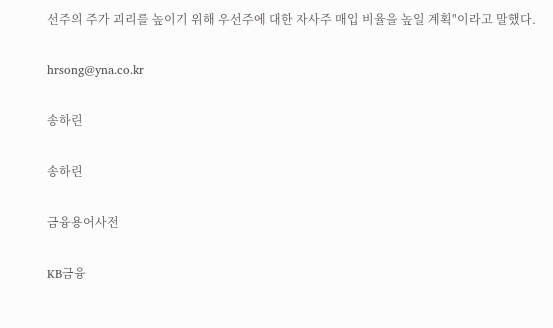선주의 주가 괴리를 높이기 위해 우선주에 대한 자사주 매입 비율을 높일 계획"이라고 말했다.

hrsong@yna.co.kr

송하린

송하린

금융용어사전

KB금융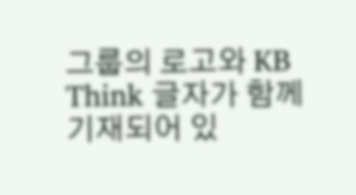그룹의 로고와 KB Think 글자가 함께 기재되어 있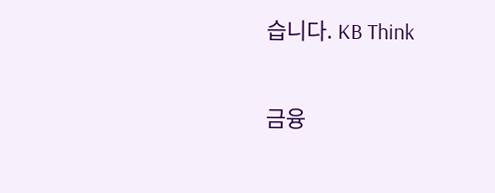습니다. KB Think

금융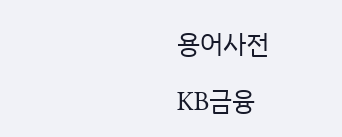용어사전

KB금융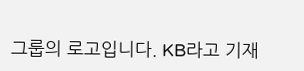그룹의 로고입니다. KB라고 기재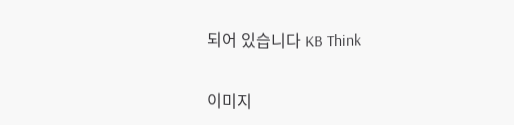되어 있습니다 KB Think

이미지